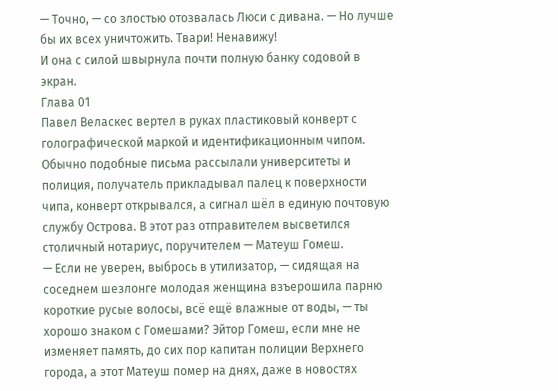— Точно, — со злостью отозвалась Люси с дивана. — Но лучше бы их всех уничтожить. Твари! Ненавижу!
И она с силой швырнула почти полную банку содовой в экран.
Глава 01
Павел Веласкес вертел в руках пластиковый конверт с голографической маркой и идентификационным чипом. Обычно подобные письма рассылали университеты и полиция, получатель прикладывал палец к поверхности чипа, конверт открывался, а сигнал шёл в единую почтовую службу Острова. В этот раз отправителем высветился столичный нотариус, поручителем — Матеуш Гомеш.
— Если не уверен, выбрось в утилизатор, — сидящая на соседнем шезлонге молодая женщина взъерошила парню короткие русые волосы, всё ещё влажные от воды, — ты хорошо знаком с Гомешами? Эйтор Гомеш, если мне не изменяет память, до сих пор капитан полиции Верхнего города, а этот Матеуш помер на днях, даже в новостях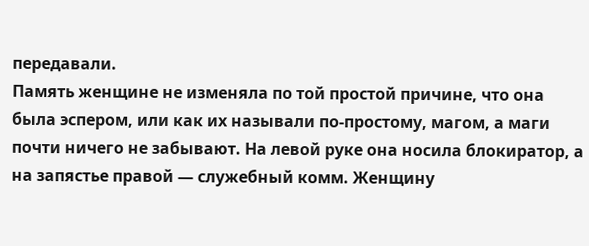передавали.
Память женщине не изменяла по той простой причине, что она была эспером, или как их называли по-простому, магом, а маги почти ничего не забывают. На левой руке она носила блокиратор, а на запястье правой — служебный комм. Женщину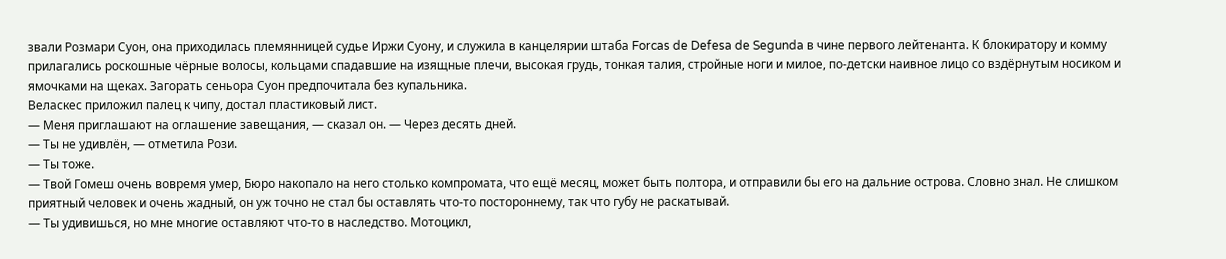звали Розмари Суон, она приходилась племянницей судье Иржи Суону, и служила в канцелярии штаба Forcas de Defesa de Segunda в чине первого лейтенанта. К блокиратору и комму прилагались роскошные чёрные волосы, кольцами спадавшие на изящные плечи, высокая грудь, тонкая талия, стройные ноги и милое, по-детски наивное лицо со вздёрнутым носиком и ямочками на щеках. Загорать сеньора Суон предпочитала без купальника.
Веласкес приложил палец к чипу, достал пластиковый лист.
— Меня приглашают на оглашение завещания, — сказал он. — Через десять дней.
— Ты не удивлён, — отметила Рози.
— Ты тоже.
— Твой Гомеш очень вовремя умер, Бюро накопало на него столько компромата, что ещё месяц, может быть полтора, и отправили бы его на дальние острова. Словно знал. Не слишком приятный человек и очень жадный, он уж точно не стал бы оставлять что-то постороннему, так что губу не раскатывай.
— Ты удивишься, но мне многие оставляют что-то в наследство. Мотоцикл,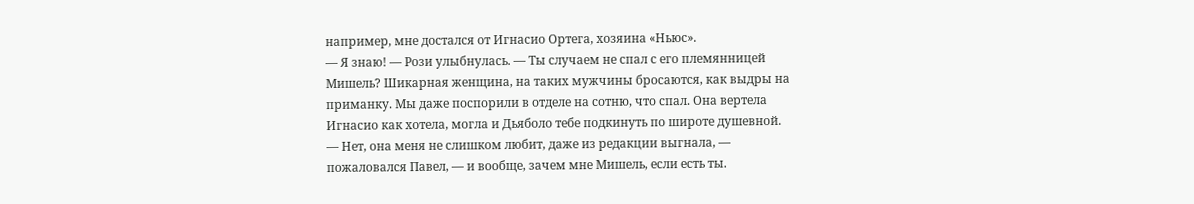например, мне достался от Игнасио Ортега, хозяина «Ньюс».
— Я знаю! — Рози улыбнулась. — Ты случаем не спал с его племянницей Мишель? Шикарная женщина, на таких мужчины бросаются, как выдры на приманку. Мы даже поспорили в отделе на сотню, что спал. Она вертела Игнасио как хотела, могла и Дьяболо тебе подкинуть по широте душевной.
— Нет, она меня не слишком любит, даже из редакции выгнала, — пожаловался Павел, — и вообще, зачем мне Мишель, если есть ты.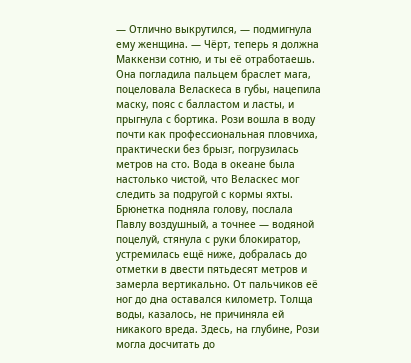— Отлично выкрутился, — подмигнула ему женщина. — Чёрт, теперь я должна Маккензи сотню, и ты её отработаешь.
Она погладила пальцем браслет мага, поцеловала Веласкеса в губы, нацепила маску, пояс с балластом и ласты, и прыгнула с бортика. Рози вошла в воду почти как профессиональная пловчиха, практически без брызг, погрузилась метров на сто. Вода в океане была настолько чистой, что Веласкес мог следить за подругой с кормы яхты. Брюнетка подняла голову, послала Павлу воздушный, а точнее — водяной поцелуй, стянула с руки блокиратор, устремилась ещё ниже, добралась до отметки в двести пятьдесят метров и замерла вертикально. От пальчиков её ног до дна оставался километр. Толща воды, казалось, не причиняла ей никакого вреда. Здесь, на глубине, Рози могла досчитать до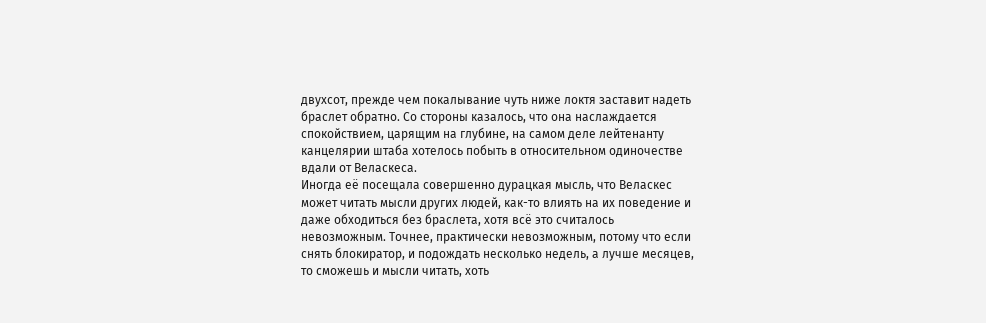двухсот, прежде чем покалывание чуть ниже локтя заставит надеть браслет обратно. Со стороны казалось, что она наслаждается спокойствием, царящим на глубине, на самом деле лейтенанту канцелярии штаба хотелось побыть в относительном одиночестве вдали от Веласкеса.
Иногда её посещала совершенно дурацкая мысль, что Веласкес может читать мысли других людей, как-то влиять на их поведение и даже обходиться без браслета, хотя всё это считалось невозможным. Точнее, практически невозможным, потому что если снять блокиратор, и подождать несколько недель, а лучше месяцев, то сможешь и мысли читать, хоть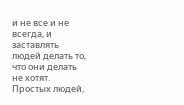и не все и не всегда, и заставлять людей делать то, что они делать не хотят. Простых людей,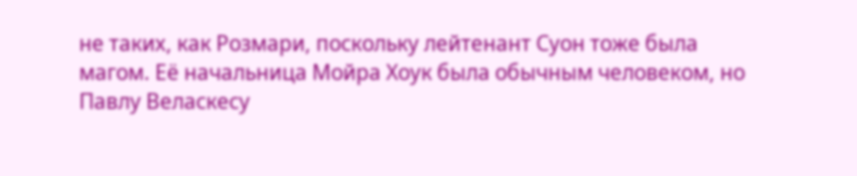не таких, как Розмари, поскольку лейтенант Суон тоже была магом. Её начальница Мойра Хоук была обычным человеком, но Павлу Веласкесу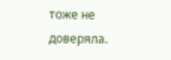тоже не доверяла.